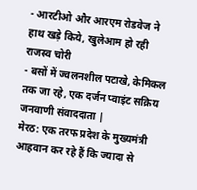- आरटीओ और आरएम रोडवेज ने हाथ खड़े किये, खुलेआम हो रही राजस्व चोरी
- बसों में ज्वलनशील पटाखे, केमिकल तक जा रहे, एक दर्जन प्वाइंट सक्रिय
जनवाणी संवाददाता |
मेरठ: एक तरफ प्रदेश के मुख्यमंत्री आहवान कर रहे हैं कि ज्यादा से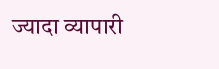ज्यादा व्यापारी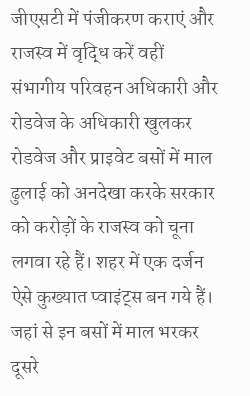जीएसटी में पंजीकरण कराएं और राजस्व में वृद्धि करें वहीं संभागीय परिवहन अधिकारी और रोडवेज के अधिकारी खुलकर रोडवेज और प्राइवेट बसों में माल ढुलाई को अनदेखा करके सरकार को करोड़ों के राजस्व को चूना लगवा रहे हैं। शहर में एक दर्जन ऐसे कुख्यात प्वाइंट्स बन गये हैं। जहां से इन बसों में माल भरकर दूसरे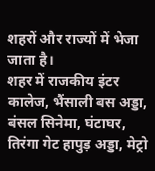शहरों और राज्यों में भेजा जाता है।
शहर में राजकीय इंटर कालेज, भैंसाली बस अड्डा, बंसल सिनेमा, घंटाघर, तिरंगा गेट हापुड़ अड्डा, मेट्रो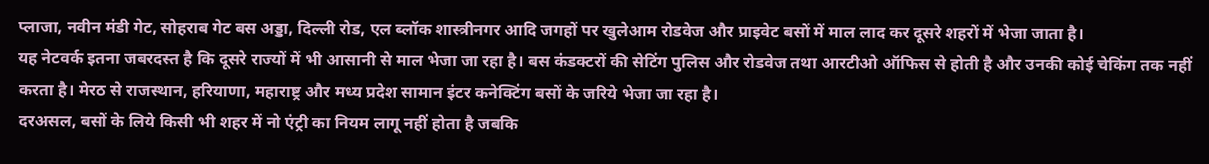प्लाजा, नवीन मंडी गेट, सोहराब गेट बस अड्डा, दिल्ली रोड, एल ब्लॉक शास्त्रीनगर आदि जगहों पर खुलेआम रोडवेज और प्राइवेट बसों में माल लाद कर दूसरे शहरों में भेजा जाता है।
यह नेटवर्क इतना जबरदस्त है कि दूसरे राज्यों में भी आसानी से माल भेजा जा रहा है। बस कंडक्टरों की सेटिंग पुलिस और रोडवेज तथा आरटीओ ऑफिस से होती है और उनकी कोई चेकिंग तक नहीं करता है। मेरठ से राजस्थान, हरियाणा, महाराष्ट्र और मध्य प्रदेश सामान इंटर कनेक्टिंग बसों के जरिये भेजा जा रहा है।
दरअसल, बसों के लिये किसी भी शहर में नो एंट्री का नियम लागू नहीं होता है जबकि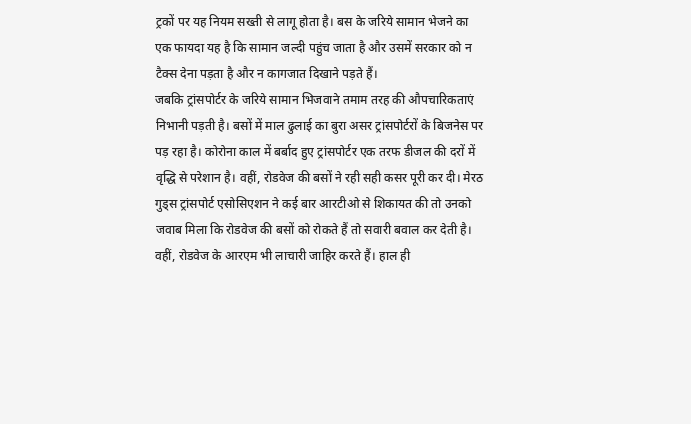ट्रकों पर यह नियम सख्ती से लागू होता है। बस के जरिये सामान भेजने का एक फायदा यह है कि सामान जल्दी पहुंच जाता है और उसमें सरकार को न टैक्स देना पड़ता है और न कागजात दिखाने पड़ते हैं।
जबकि ट्रांसपोर्टर के जरिये सामान भिजवाने तमाम तरह की औपचारिकताएं निभानी पड़ती है। बसों में माल ढुलाई का बुरा असर ट्रांसपोर्टरों के बिजनेस पर पड़ रहा है। कोरोना काल में बर्बाद हुए ट्रांसपोर्टर एक तरफ डीजल की दरों में वृद्धि से परेशान है। वहीं, रोडवेज की बसों ने रही सही कसर पूरी कर दी। मेरठ गुड्स ट्रांसपोर्ट एसोसिएशन ने कई बार आरटीओ से शिकायत की तो उनको जवाब मिला कि रोडवेज की बसों को रोकते हैं तो सवारी बवाल कर देती है।
वहीं, रोडवेज के आरएम भी लाचारी जाहिर करते हैं। हाल ही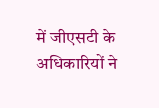में जीएसटी के अधिकारियों ने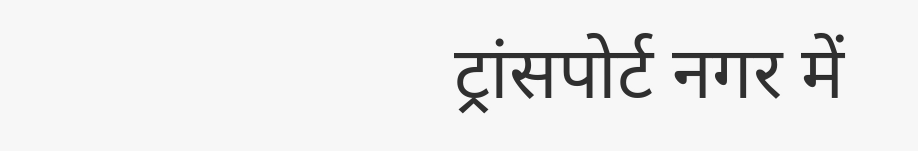ट्रांसपोर्ट नगर में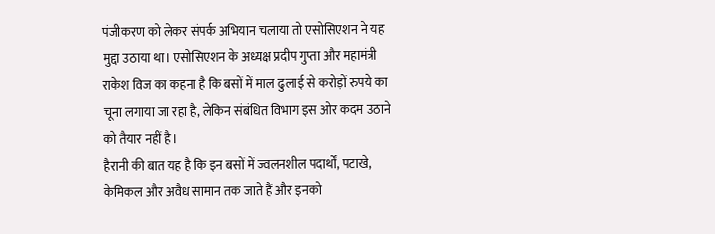पंजीकरण को लेकर संपर्क अभियान चलाया तो एसोसिएशन ने यह मुद्दा उठाया था। एसोसिएशन के अध्यक्ष प्रदीप गुप्ता और महामंत्री राकेश विज का कहना है कि बसों में माल ढुलाई से करोड़ों रुपये का चूना लगाया जा रहा है, लेकिन संबंधित विभाग इस ओर कदम उठाने को तैयार नहीं है।
हैरानी की बात यह है कि इन बसों में ज्वलनशील पदार्थों, पटाखे, केमिकल और अवैध सामान तक जाते हैं और इनको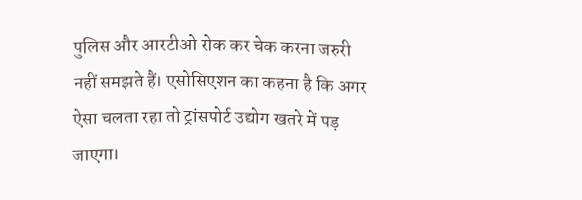पुलिस और आरटीओ रोक कर चेक करना जरुरी नहीं समझते हैं। एसोसिएशन का कहना है कि अगर ऐसा चलता रहा तो ट्रांसपोर्ट उद्योग खतरे में पड़ जाएगा।